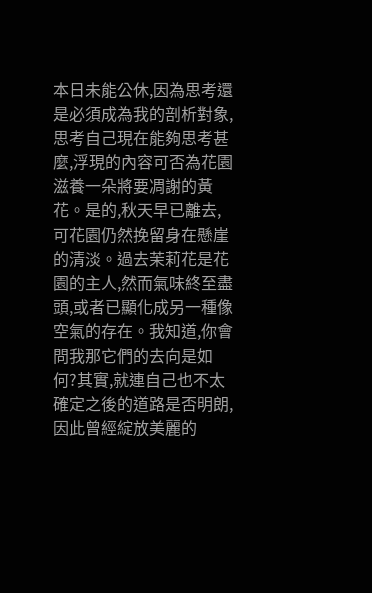本日未能公休,因為思考還是必須成為我的剖析對象,思考自己現在能夠思考甚麼,浮現的內容可否為花園滋養一朵將要凋謝的黃花。是的,秋天早已離去,可花園仍然挽留身在懸崖的清淡。過去茉莉花是花園的主人,然而氣味終至盡頭,或者已顯化成另一種像空氣的存在。我知道,你會問我那它們的去向是如何?其實,就連自己也不太確定之後的道路是否明朗,因此曾經綻放美麗的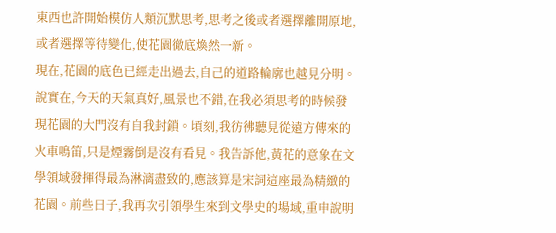東西也許開始模仿人類沉默思考,思考之後或者選擇離開原地,或者選擇等待變化,使花園徹底煥然一新。
現在,花園的底色已經走出過去,自己的道路輪廓也越見分明。說實在,今天的天氣真好,風景也不錯,在我必須思考的時候發現花園的大門沒有自我封鎖。頃刻,我彷彿聽見從遠方傳來的火車鳴笛,只是煙霧倒是沒有看見。我告訴他,黃花的意象在文學領域發揮得最為淋漓盡致的,應該算是宋詞這座最為精緻的花園。前些日子,我再次引領學生來到文學史的場域,重申說明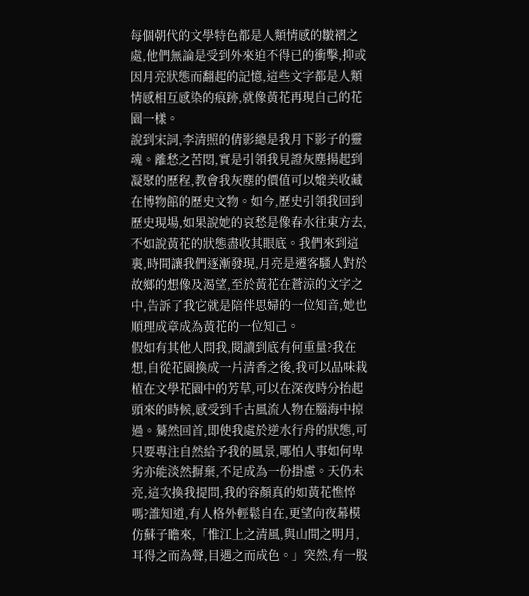每個朝代的文學特色都是人類情感的皺褶之處,他們無論是受到外來迫不得已的衝擊,抑或因月亮狀態而翻起的記憶,這些文字都是人類情感相互感染的痕跡,就像黃花再現自己的花園一樣。
說到宋詞,李清照的倩影總是我月下影子的靈魂。離愁之苦悶,實是引領我見證灰塵揚起到凝聚的歷程,教會我灰塵的價值可以媲美收藏在博物館的歷史文物。如今,歷史引領我回到歷史現場,如果說她的哀愁是像春水往東方去,不如說黃花的狀態盡收其眼底。我們來到這裏,時間讓我們逐漸發現,月亮是遷客騷人對於故鄉的想像及渴望,至於黃花在蒼涼的文字之中,告訴了我它就是陪伴思婦的一位知音,她也順理成章成為黃花的一位知己。
假如有其他人問我,閱讀到底有何重量?我在想,自從花園換成一片清香之後,我可以品味栽植在文學花園中的芳草,可以在深夜時分抬起頭來的時候,感受到千古風流人物在腦海中掠過。驀然回首,即使我處於逆水行舟的狀態,可只要專注自然給予我的風景,哪怕人事如何卑劣亦能淡然摒棄,不足成為一份掛慮。天仍未亮,這次換我提問,我的容顏真的如黃花憔悴嗎?誰知道,有人格外輕鬆自在,更望向夜幕模仿蘇子瞻來,「惟江上之清風,與山間之明月,耳得之而為聲,目遇之而成色。」突然,有一股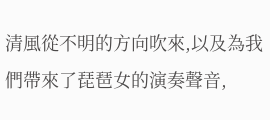清風從不明的方向吹來,以及為我們帶來了琵琶女的演奏聲音,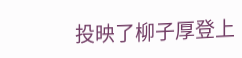投映了柳子厚登上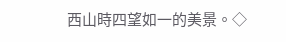西山時四望如一的美景。◇